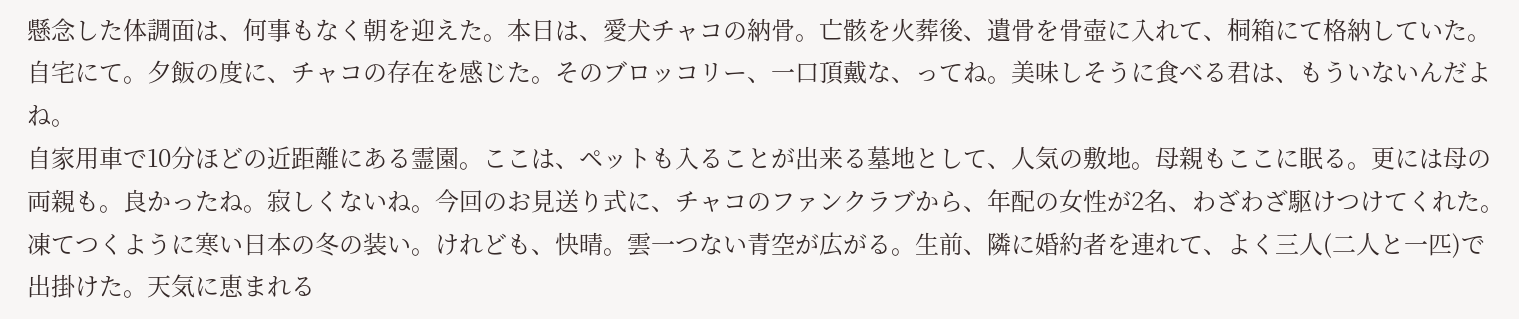懸念した体調面は、何事もなく朝を迎えた。本日は、愛犬チャコの納骨。亡骸を火葬後、遺骨を骨壺に入れて、桐箱にて格納していた。自宅にて。夕飯の度に、チャコの存在を感じた。そのブロッコリー、一口頂戴な、ってね。美味しそうに食べる君は、もういないんだよね。
自家用車で10分ほどの近距離にある霊園。ここは、ペットも入ることが出来る墓地として、人気の敷地。母親もここに眠る。更には母の両親も。良かったね。寂しくないね。今回のお見送り式に、チャコのファンクラブから、年配の女性が2名、わざわざ駆けつけてくれた。
凍てつくように寒い日本の冬の装い。けれども、快晴。雲一つない青空が広がる。生前、隣に婚約者を連れて、よく三人(二人と一匹)で出掛けた。天気に恵まれる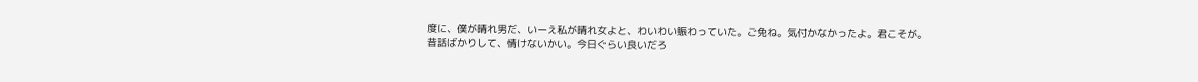度に、僕が晴れ男だ、いーえ私が晴れ女よと、わいわい賑わっていた。ご免ね。気付かなかったよ。君こそが。
昔話ばかりして、情けないかい。今日ぐらい良いだろ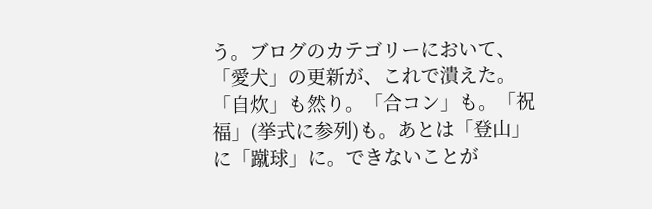う。ブログのカテゴリーにおいて、「愛犬」の更新が、これで潰えた。「自炊」も然り。「合コン」も。「祝福」(挙式に参列)も。あとは「登山」に「蹴球」に。できないことが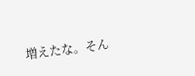増えたな。そん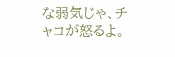な弱気じゃ、チャコが怒るよ。